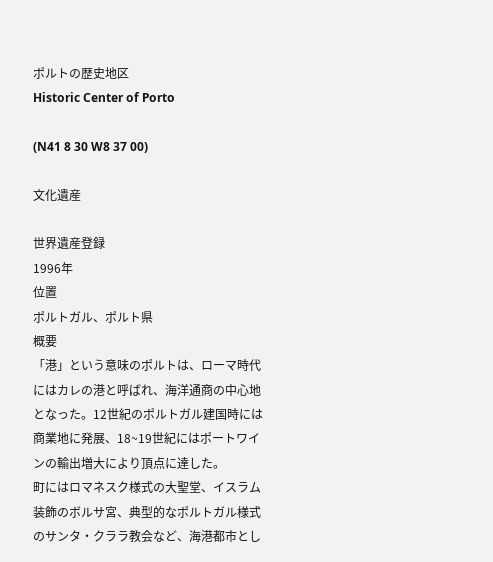ポルトの歴史地区
Historic Center of Porto

(N41 8 30 W8 37 00)

文化遺産

世界遺産登録
1996年
位置
ポルトガル、ポルト県
概要
「港」という意味のポルトは、ローマ時代にはカレの港と呼ばれ、海洋通商の中心地となった。12世紀のポルトガル建国時には商業地に発展、18~19世紀にはポートワインの輸出増大により頂点に達した。
町にはロマネスク様式の大聖堂、イスラム装飾のボルサ宮、典型的なポルトガル様式のサンタ・クララ教会など、海港都市とし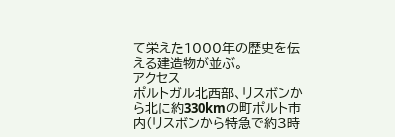て栄えた1000年の歴史を伝える建造物が並ぶ。
アクセス
ポルトガル北西部、リスボンから北に約330kmの町ポルト市内(リスボンから特急で約3時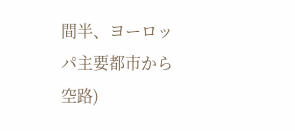間半、ヨーロッパ主要都市から空路)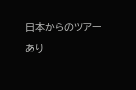日本からのツアー
あり